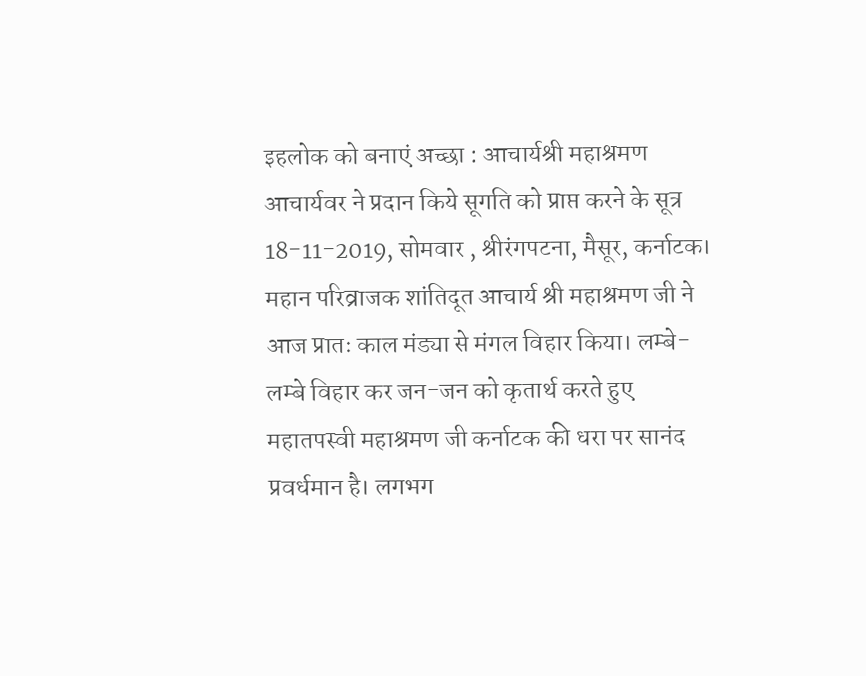इहलोक को बनाएं अच्छा : आचार्यश्री महाश्रमण
आचार्यवर ने प्रदान किये सूगति को प्राप्त करने के सूत्र
18-11-2019, सोमवार , श्रीरंगपटना, मैसूर, कर्नाटक। महान परिव्राजक शांतिदूत आचार्य श्री महाश्रमण जी ने आज प्रातः काल मंड्या से मंगल विहार किया। लम्बे-लम्बे विहार कर जन-जन को कृतार्थ करते हुए महातपस्वी महाश्रमण जी कर्नाटक की धरा पर सानंद प्रवर्धमान है। लगभग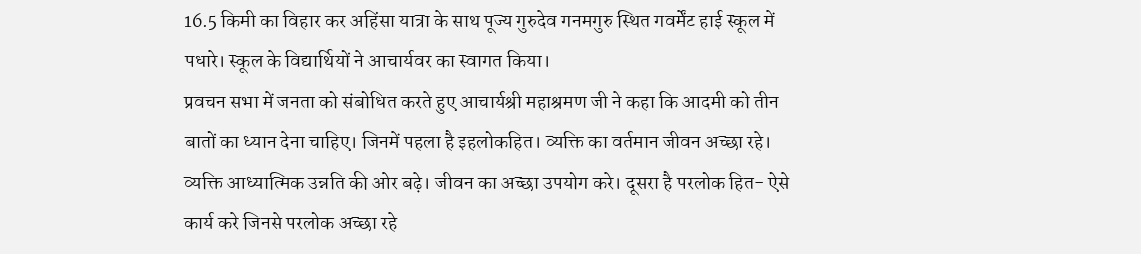16.5 किमी का विहार कर अहिंसा यात्रा के साथ पूज्य गुरुदेव गनमगुरु स्थित गवर्मेंट हाई स्कूल में पधारे। स्कूल के विद्यार्थियों ने आचार्यवर का स्वागत किया।
प्रवचन सभा में जनता को संबोधित करते हुए आचार्यश्री महाश्रमण जी ने कहा कि आदमी को तीन बातों का ध्यान देना चाहिए। जिनमें पहला है इहलोकहित। व्यक्ति का वर्तमान जीवन अच्छा रहे। व्यक्ति आध्यात्मिक उन्नति की ओर बढ़े। जीवन का अच्छा उपयोग करे। दूसरा है परलोक हित- ऐसे कार्य करे जिनसे परलोक अच्छा रहे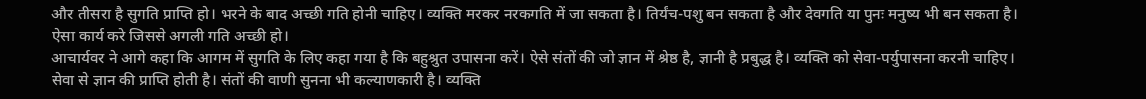और तीसरा है सुगति प्राप्ति हो। भरने के बाद अच्छी गति होनी चाहिए। व्यक्ति मरकर नरकगति में जा सकता है। तिर्यंच-पशु बन सकता है और देवगति या पुनः मनुष्य भी बन सकता है। ऐसा कार्य करे जिससे अगली गति अच्छी हो।
आचार्यवर ने आगे कहा कि आगम में सुगति के लिए कहा गया है कि बहुश्रुत उपासना करें। ऐसे संतों की जो ज्ञान में श्रेष्ठ है, ज्ञानी है प्रबुद्ध है। व्यक्ति को सेवा-पर्युपासना करनी चाहिए। सेवा से ज्ञान की प्राप्ति होती है। संतों की वाणी सुनना भी कल्याणकारी है। व्यक्ति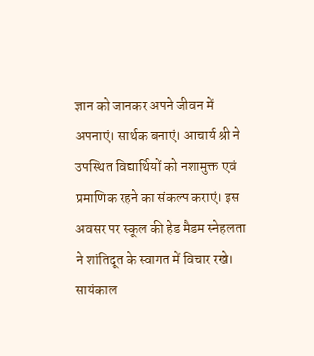ज्ञान को जानकर अपने जीवन में अपनाएं। सार्थक बनाएं। आचार्य श्री ने उपस्थित विद्यार्थियों को नशामुक्त एवं प्रमाणिक रहने का संकल्प कराएं। इस अवसर पर स्कूल की हेड मैडम स्नेहलता ने शांतिदूत के स्वागत में विचार रखे। सायंकाल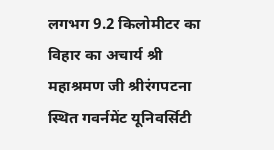लगभग 9.2 किलोमीटर का विहार का अचार्य श्री महाश्रमण जी श्रीरंगपटना स्थित गवर्नमेंट यूनिवर्सिटी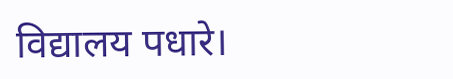विद्यालय पधारे।